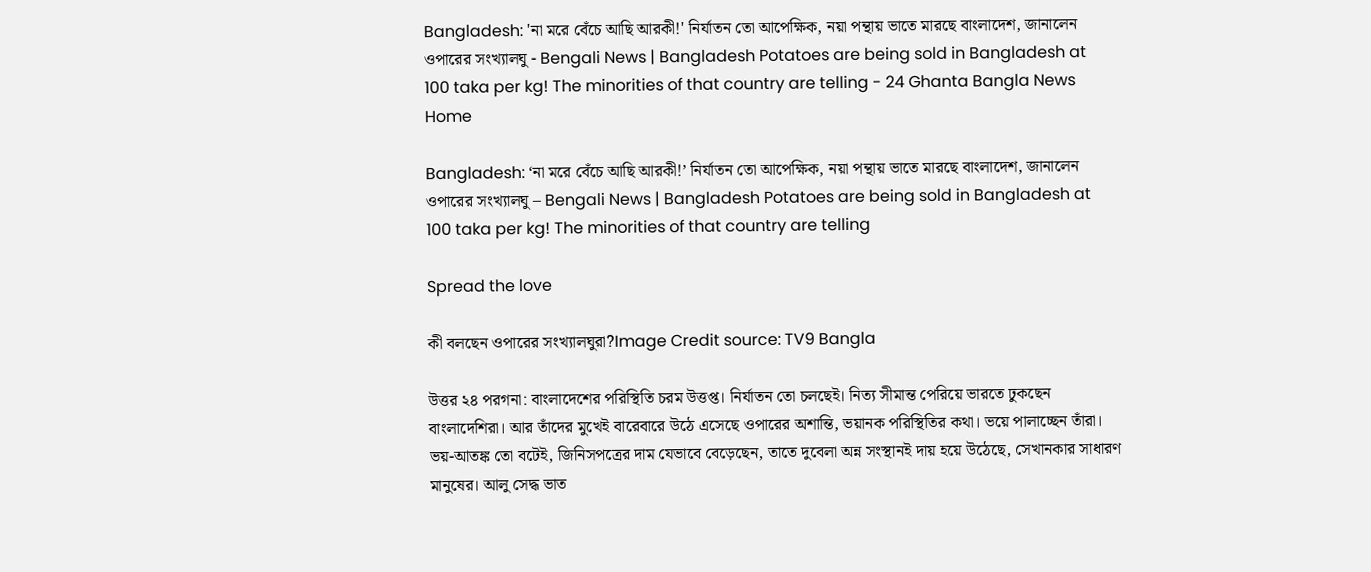Bangladesh: 'না মরে বেঁচে আছি আরকী!' নির্যাতন তো আপেক্ষিক, নয়া পন্থায় ভাতে মারছে বাংলাদেশ, জানালেন ওপারের সংখ্যালঘু - Bengali News | Bangladesh Potatoes are being sold in Bangladesh at 100 taka per kg! The minorities of that country are telling - 24 Ghanta Bangla News
Home

Bangladesh: ‘না মরে বেঁচে আছি আরকী!’ নির্যাতন তো আপেক্ষিক, নয়া পন্থায় ভাতে মারছে বাংলাদেশ, জানালেন ওপারের সংখ্যালঘু – Bengali News | Bangladesh Potatoes are being sold in Bangladesh at 100 taka per kg! The minorities of that country are telling

Spread the love

কী বলছেন ওপারের সংখ্যালঘুরা?Image Credit source: TV9 Bangla

উত্তর ২৪ পরগনা: বাংলাদেশের পরিস্থিতি চরম উত্তপ্ত। নির্যাতন তো চলছেই। নিত্য সীমান্ত পেরিয়ে ভারতে ঢুকছেন বাংলাদেশিরা। আর তাঁদের মুখেই বারেবারে উঠে এসেছে ওপারের অশান্তি, ভয়ানক পরিস্থিতির কথা। ভয়ে পালাচ্ছেন তাঁরা। ভয়-আতঙ্ক তো বটেই, জিনিসপত্রের দাম যেভাবে বেড়েছেন, তাতে দুবেলা অন্ন সংস্থানই দায় হয়ে উঠেছে, সেখানকার সাধারণ মানুষের। আলু সেদ্ধ ভাত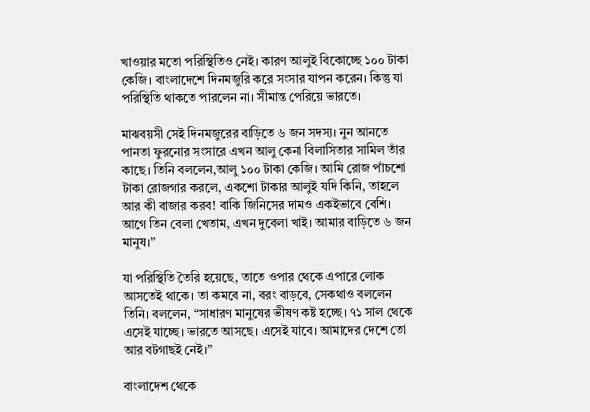খাওয়ার মতো পরিস্থিতিও নেই। কারণ আলুই বিকোচ্ছে ১০০ টাকা কেজি। বাংলাদেশে দিনমজুরি করে সংসার যাপন করেন। কিন্তু যা পরিস্থিতি থাকতে পারলেন না। সীমান্ত পেরিয়ে ভারতে।

মাঝবয়সী সেই দিনমজুরের বাড়িতে ৬ জন সদস্য। নুন আনতে পানতা ফুরনোর সংসারে এখন আলু কেনা বিলাসিতার সামিল তাঁর কাছে। তিনি বললেন,আলু ১০০ টাকা কেজি। আমি রোজ পাঁচশো টাকা রোজগার করলে, একশো টাকার আলুই যদি কিনি, তাহলে আর কী বাজার করব! বাকি জিনিসের দামও একইভাবে বেশি। আগে তিন বেলা খেতাম, এখন দুবেলা খাই। আমার বাড়িতে ৬ জন মানুষ।”

যা পরিস্থিতি তৈরি হয়েছে, তাতে ওপার থেকে এপারে লোক আসতেই থাকে। তা কমবে না, বরং বাড়বে, সেকথাও বললেন তিনি। বললেন, “সাধারণ মানুষের ভীষণ কষ্ট হচ্ছে। ৭১ সাল থেকে এসেই যাচ্ছে। ভারতে আসছে। এসেই যাবে। আমাদের দেশে তো আর বটগাছই নেই।”

বাংলাদেশ থেকে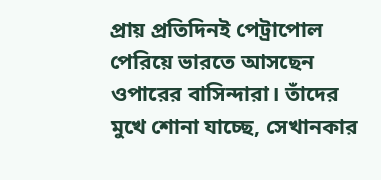প্রায় প্রতিদিনই পেট্রাপোল পেরিয়ে ভারতে আসছেন ওপারের বাসিন্দারা। তাঁদের মুখে শোনা যাচ্ছে, সেখানকার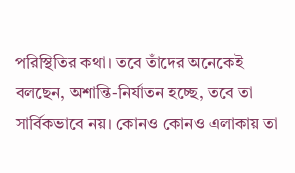পরিস্থিতির কথা। তবে তাঁদের অনেকেই বলছেন, অশান্তি-নির্যাতন হচ্ছে, তবে তা সার্বিকভাবে নয়। কোনও কোনও এলাকায় তা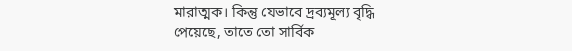মারাত্মক। কিন্তু যেভাবে দ্রব্যমূল্য বৃদ্ধি পেয়েছে, তাতে তো সার্বিক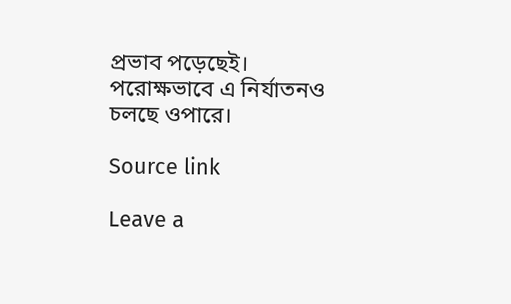প্রভাব পড়েছেই। পরোক্ষভাবে এ নির্যাতনও চলছে ওপারে।

Source link

Leave a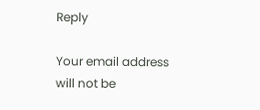Reply

Your email address will not be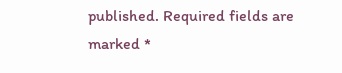published. Required fields are marked *